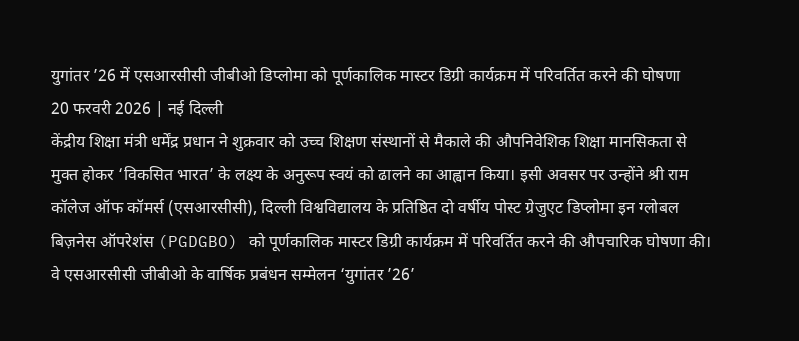युगांतर ’26 में एसआरसीसी जीबीओ डिप्लोमा को पूर्णकालिक मास्टर डिग्री कार्यक्रम में परिवर्तित करने की घोषणा
20 फरवरी 2026 | नई दिल्ली
केंद्रीय शिक्षा मंत्री धर्मेंद्र प्रधान ने शुक्रवार को उच्च शिक्षण संस्थानों से मैकाले की औपनिवेशिक शिक्षा मानसिकता से मुक्त होकर ‘विकसित भारत’ के लक्ष्य के अनुरूप स्वयं को ढालने का आह्वान किया। इसी अवसर पर उन्होंने श्री राम कॉलेज ऑफ कॉमर्स (एसआरसीसी), दिल्ली विश्वविद्यालय के प्रतिष्ठित दो वर्षीय पोस्ट ग्रेजुएट डिप्लोमा इन ग्लोबल बिज़नेस ऑपरेशंस (PGDGBO) को पूर्णकालिक मास्टर डिग्री कार्यक्रम में परिवर्तित करने की औपचारिक घोषणा की।
वे एसआरसीसी जीबीओ के वार्षिक प्रबंधन सम्मेलन ‘युगांतर ’26’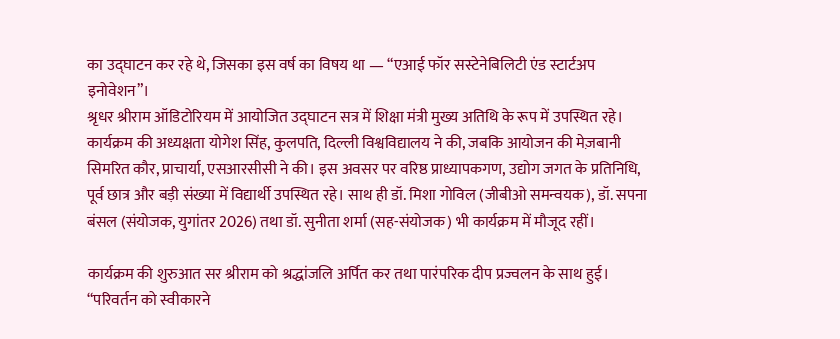का उद्घाटन कर रहे थे, जिसका इस वर्ष का विषय था — “एआई फॉर सस्टेनेबिलिटी एंड स्टार्टअप इनोवेशन”।
श्रृधर श्रीराम ऑडिटोरियम में आयोजित उद्घाटन सत्र में शिक्षा मंत्री मुख्य अतिथि के रूप में उपस्थित रहे। कार्यक्रम की अध्यक्षता योगेश सिंह, कुलपति, दिल्ली विश्वविद्यालय ने की, जबकि आयोजन की मेज़बानी सिमरित कौर, प्राचार्या, एसआरसीसी ने की। इस अवसर पर वरिष्ठ प्राध्यापकगण, उद्योग जगत के प्रतिनिधि, पूर्व छात्र और बड़ी संख्या में विद्यार्थी उपस्थित रहे। साथ ही डॉ. मिशा गोविल (जीबीओ समन्वयक), डॉ. सपना बंसल (संयोजक, युगांतर 2026) तथा डॉ. सुनीता शर्मा (सह-संयोजक) भी कार्यक्रम में मौजूद रहीं।

कार्यक्रम की शुरुआत सर श्रीराम को श्रद्धांजलि अर्पित कर तथा पारंपरिक दीप प्रज्वलन के साथ हुई।
“परिवर्तन को स्वीकारने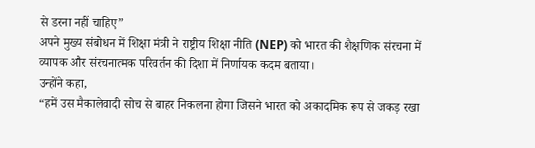से डरना नहीं चाहिए”
अपने मुख्य संबोधन में शिक्षा मंत्री ने राष्ट्रीय शिक्षा नीति (NEP) को भारत की शैक्षणिक संरचना में व्यापक और संरचनात्मक परिवर्तन की दिशा में निर्णायक कदम बताया।
उन्होंने कहा,
“हमें उस मैकालेवादी सोच से बाहर निकलना होगा जिसने भारत को अकादमिक रूप से जकड़ रखा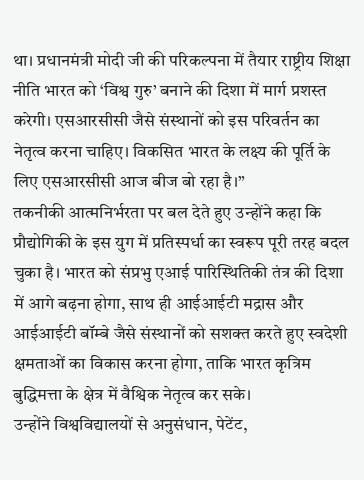था। प्रधानमंत्री मोदी जी की परिकल्पना में तैयार राष्ट्रीय शिक्षा नीति भारत को ‘विश्व गुरु’ बनाने की दिशा में मार्ग प्रशस्त करेगी। एसआरसीसी जैसे संस्थानों को इस परिवर्तन का नेतृत्व करना चाहिए। विकसित भारत के लक्ष्य की पूर्ति के लिए एसआरसीसी आज बीज बो रहा है।”
तकनीकी आत्मनिर्भरता पर बल देते हुए उन्होंने कहा कि प्रौद्योगिकी के इस युग में प्रतिस्पर्धा का स्वरूप पूरी तरह बदल चुका है। भारत को संप्रभु एआई पारिस्थितिकी तंत्र की दिशा में आगे बढ़ना होगा, साथ ही आईआईटी मद्रास और आईआईटी बॉम्बे जैसे संस्थानों को सशक्त करते हुए स्वदेशी क्षमताओं का विकास करना होगा, ताकि भारत कृत्रिम बुद्धिमत्ता के क्षेत्र में वैश्विक नेतृत्व कर सके।
उन्होंने विश्वविद्यालयों से अनुसंधान, पेटेंट,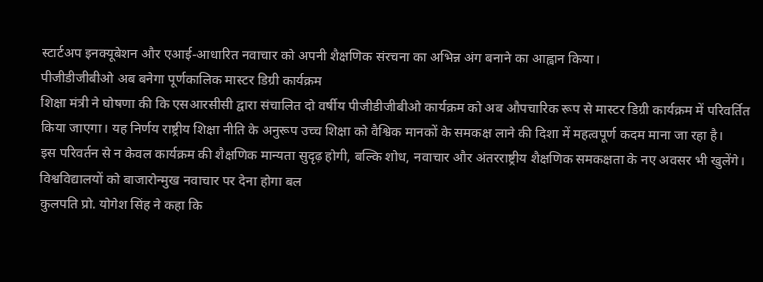स्टार्टअप इनक्यूबेशन और एआई-आधारित नवाचार को अपनी शैक्षणिक संरचना का अभिन्न अंग बनाने का आह्वान किया।
पीजीडीजीबीओ अब बनेगा पूर्णकालिक मास्टर डिग्री कार्यक्रम
शिक्षा मंत्री ने घोषणा की कि एसआरसीसी द्वारा संचालित दो वर्षीय पीजीडीजीबीओ कार्यक्रम को अब औपचारिक रूप से मास्टर डिग्री कार्यक्रम में परिवर्तित किया जाएगा। यह निर्णय राष्ट्रीय शिक्षा नीति के अनुरूप उच्च शिक्षा को वैश्विक मानकों के समकक्ष लाने की दिशा में महत्वपूर्ण कदम माना जा रहा है।
इस परिवर्तन से न केवल कार्यक्रम की शैक्षणिक मान्यता सुदृढ़ होगी, बल्कि शोध, नवाचार और अंतरराष्ट्रीय शैक्षणिक समकक्षता के नए अवसर भी खुलेंगे।
विश्वविद्यालयों को बाजारोन्मुख नवाचार पर देना होगा बल
कुलपति प्रो. योगेश सिंह ने कहा कि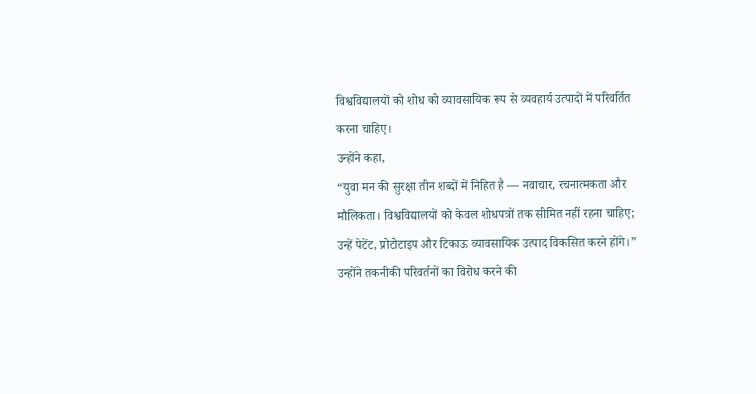विश्वविद्यालयों को शोध को व्यावसायिक रूप से व्यवहार्य उत्पादों में परिवर्तित करना चाहिए।
उन्होंने कहा,
“युवा मन की सुरक्षा तीन शब्दों में निहित है — नवाचार, रचनात्मकता और मौलिकता। विश्वविद्यालयों को केवल शोधपत्रों तक सीमित नहीं रहना चाहिए; उन्हें पेटेंट, प्रोटोटाइप और टिकाऊ व्यावसायिक उत्पाद विकसित करने होंगे।”
उन्होंने तकनीकी परिवर्तनों का विरोध करने की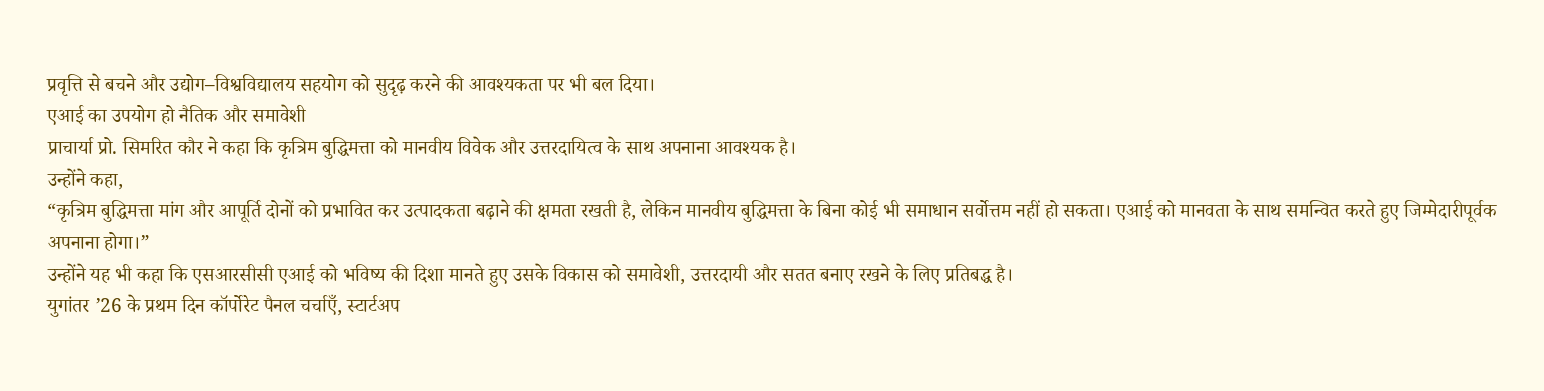प्रवृत्ति से बचने और उद्योग–विश्वविद्यालय सहयोग को सुदृढ़ करने की आवश्यकता पर भी बल दिया।
एआई का उपयोग हो नैतिक और समावेशी
प्राचार्या प्रो. सिमरित कौर ने कहा कि कृत्रिम बुद्धिमत्ता को मानवीय विवेक और उत्तरदायित्व के साथ अपनाना आवश्यक है।
उन्होंने कहा,
“कृत्रिम बुद्धिमत्ता मांग और आपूर्ति दोनों को प्रभावित कर उत्पादकता बढ़ाने की क्षमता रखती है, लेकिन मानवीय बुद्धिमत्ता के बिना कोई भी समाधान सर्वोत्तम नहीं हो सकता। एआई को मानवता के साथ समन्वित करते हुए जिम्मेदारीपूर्वक अपनाना होगा।”
उन्होंने यह भी कहा कि एसआरसीसी एआई को भविष्य की दिशा मानते हुए उसके विकास को समावेशी, उत्तरदायी और सतत बनाए रखने के लिए प्रतिबद्ध है।
युगांतर ’26 के प्रथम दिन कॉर्पोरेट पैनल चर्चाएँ, स्टार्टअप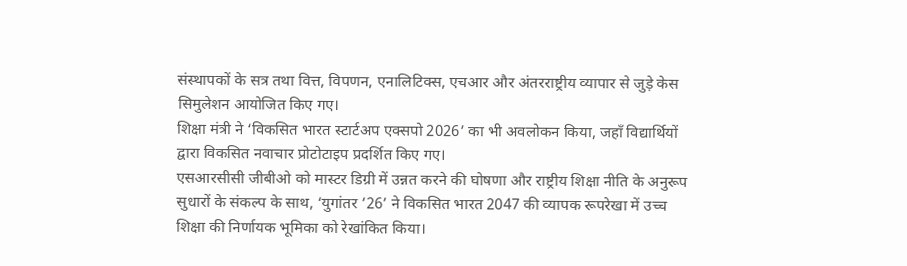संस्थापकों के सत्र तथा वित्त, विपणन, एनालिटिक्स, एचआर और अंतरराष्ट्रीय व्यापार से जुड़े केस सिमुलेशन आयोजित किए गए।
शिक्षा मंत्री ने ‘विकसित भारत स्टार्टअप एक्सपो 2026’ का भी अवलोकन किया, जहाँ विद्यार्थियों द्वारा विकसित नवाचार प्रोटोटाइप प्रदर्शित किए गए।
एसआरसीसी जीबीओ को मास्टर डिग्री में उन्नत करने की घोषणा और राष्ट्रीय शिक्षा नीति के अनुरूप सुधारों के संकल्प के साथ, ‘युगांतर ’26’ ने विकसित भारत 2047 की व्यापक रूपरेखा में उच्च शिक्षा की निर्णायक भूमिका को रेखांकित किया।